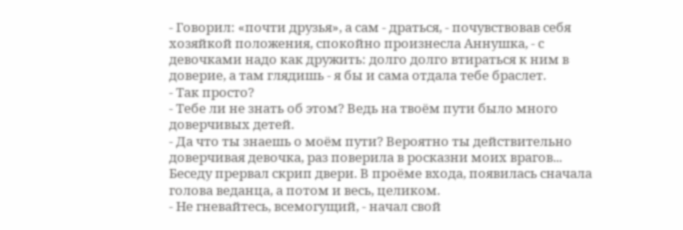- Говорил: «почти друзья», а сам - драться, - почувствовав себя хозяйкой положения, спокойно произнесла Аннушка, - с девочками надо как дружить: долго долго втираться к ним в доверие, а там глядишь - я бы и сама отдала тебе браслет.
- Так просто?
- Тебе ли не знать об этом? Ведь на твоём пути было много доверчивых детей.
- Да что ты знаешь о моём пути? Вероятно ты действительно доверчивая девочка, раз поверила в росказни моих врагов...
Беседу прервал скрип двери. В проёме входа, появилась сначала голова веданца, а потом и весь, целиком.
- Не гневайтесь, всемогущий, - начал свой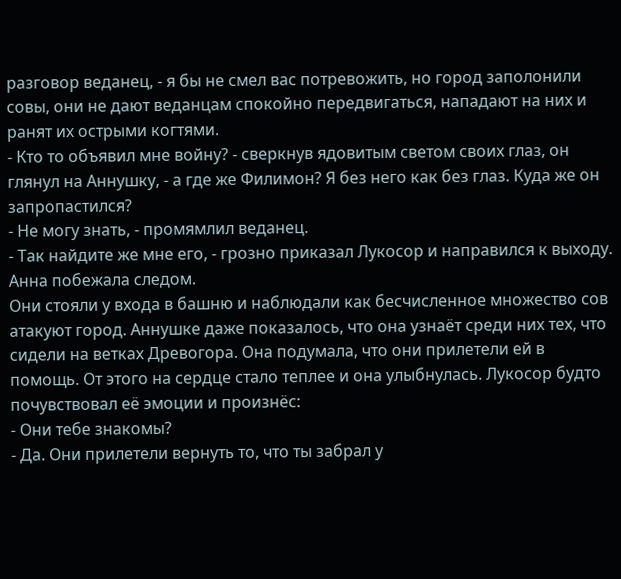разговор веданец, - я бы не смел вас потревожить, но город заполонили совы, они не дают веданцам спокойно передвигаться, нападают на них и ранят их острыми когтями.
- Кто то объявил мне войну? - сверкнув ядовитым светом своих глаз, он глянул на Аннушку, - а где же Филимон? Я без него как без глаз. Куда же он запропастился?
- Не могу знать, - промямлил веданец.
- Так найдите же мне его, - грозно приказал Лукосор и направился к выходу.
Анна побежала следом.
Они стояли у входа в башню и наблюдали как бесчисленное множество сов атакуют город. Аннушке даже показалось, что она узнаёт среди них тех, что сидели на ветках Древогора. Она подумала, что они прилетели ей в помощь. От этого на сердце стало теплее и она улыбнулась. Лукосор будто почувствовал её эмоции и произнёс:
- Они тебе знакомы?
- Да. Они прилетели вернуть то, что ты забрал у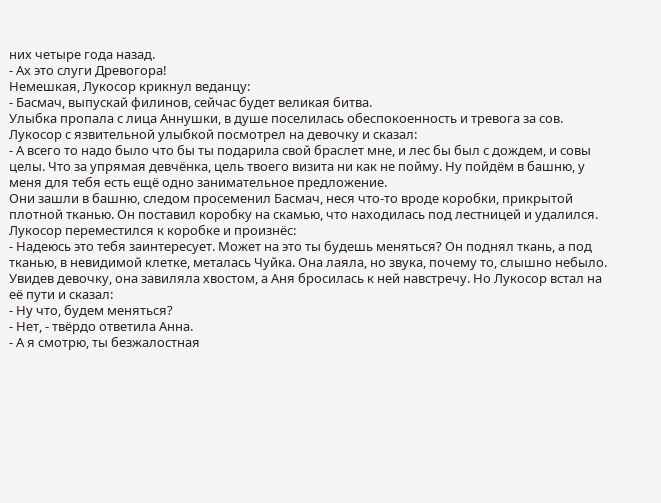них четыре года назад.
- Ах это слуги Древогора!
Немешкая, Лукосор крикнул веданцу:
- Басмач, выпускай филинов, сейчас будет великая битва.
Улыбка пропала с лица Аннушки, в душе поселилась обеспокоенность и тревога за сов.
Лукосор с язвительной улыбкой посмотрел на девочку и сказал:
- А всего то надо было что бы ты подарила свой браслет мне, и лес бы был с дождем, и совы целы. Что за упрямая девчёнка, цель твоего визита ни как не пойму. Ну пойдём в башню, у меня для тебя есть ещё одно занимательное предложение.
Они зашли в башню, следом просеменил Басмач, неся что-то вроде коробки, прикрытой плотной тканью. Он поставил коробку на скамью, что находилась под лестницей и удалился.
Лукосор переместился к коробке и произнёс:
- Надеюсь это тебя заинтересует. Может на это ты будешь меняться? Он поднял ткань, а под тканью, в невидимой клетке, металась Чуйка. Она лаяла, но звука, почему то, слышно небыло. Увидев девочку, она завиляла хвостом, а Аня бросилась к ней навстречу. Но Лукосор встал на её пути и сказал:
- Ну что, будем меняться?
- Нет, - твёрдо ответила Анна.
- А я смотрю, ты безжалостная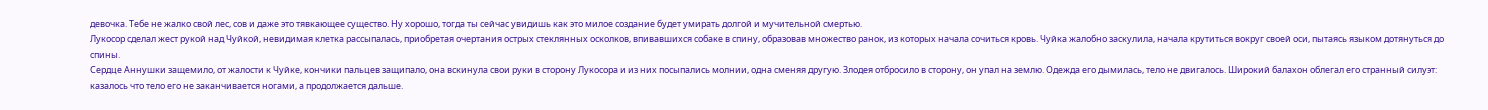девочка. Тебе не жалко свой лес, сов и даже это тявкающее существо. Ну хорошо, тогда ты сейчас увидишь как это милое создание будет умирать долгой и мучительной смертью.
Лукосор сделал жест рукой над Чуйкой, невидимая клетка рассыпалась, приобретая очертания острых стеклянных осколков, впивавшихся собаке в спину, образовав множество ранок, из которых начала сочиться кровь. Чуйка жалобно заскулила, начала крутиться вокруг своей оси, пытаясь языком дотянуться до спины.
Сердце Аннушки защемило, от жалости к Чуйке, кончики пальцев защипало, она вскинула свои руки в сторону Лукосора и из них посыпались молнии, одна сменяя другую. Злодея отбросило в сторону, он упал на землю. Одежда его дымилась, тело не двигалось. Широкий балахон облегал его странный силуэт: казалось что тело его не заканчивается ногами, а продолжается дальше.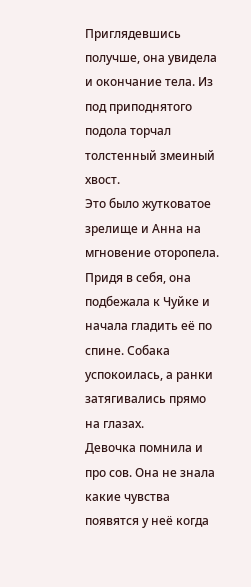Приглядевшись получше, она увидела и окончание тела. Из под приподнятого подола торчал толстенный змеиный хвост.
Это было жутковатое зрелище и Анна на мгновение оторопела. Придя в себя, она подбежала к Чуйке и начала гладить её по спине. Собака успокоилась, а ранки затягивались прямо на глазах.
Девочка помнила и про сов. Она не знала какие чувства появятся у неё когда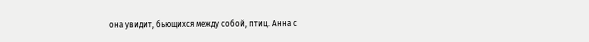она увидит, бьющихся между собой, птиц. Анна с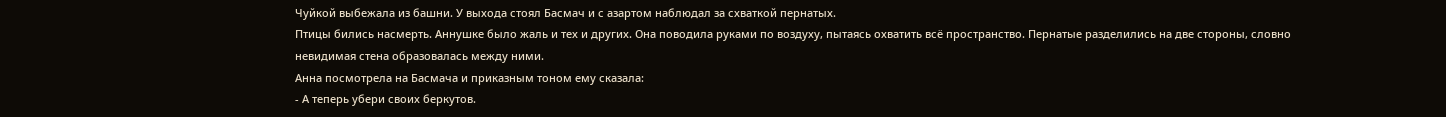Чуйкой выбежала из башни. У выхода стоял Басмач и с азартом наблюдал за схваткой пернатых.
Птицы бились насмерть. Аннушке было жаль и тех и других. Она поводила руками по воздуху, пытаясь охватить всё пространство. Пернатые разделились на две стороны, словно невидимая стена образовалась между ними.
Анна посмотрела на Басмача и приказным тоном ему сказала:
- А теперь убери своих беркутов.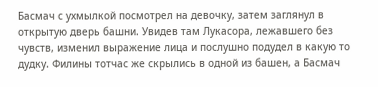Басмач с ухмылкой посмотрел на девочку, затем заглянул в открытую дверь башни. Увидев там Лукасора, лежавшего без чувств, изменил выражение лица и послушно подудел в какую то дудку. Филины тотчас же скрылись в одной из башен, а Басмач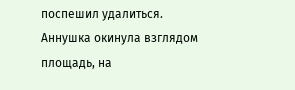поспешил удалиться.
Аннушка окинула взглядом площадь, на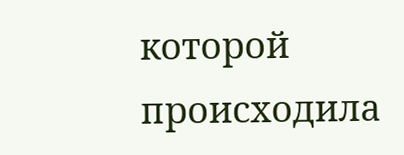которой происходила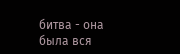битва - она была вся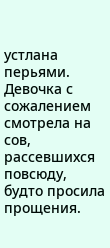устлана перьями. Девочка с сожалением смотрела на сов, рассевшихся повсюду, будто просила прощения.